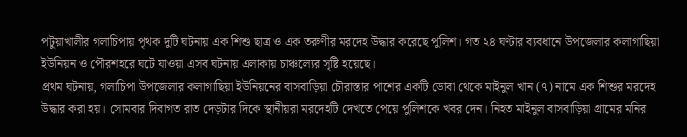পটুয়াখালীর গলাচিপায় পৃথক দুটি ঘটনায় এক শিশু ছাত্র ও এক তরুণীর মরদেহ উদ্ধার করেছে পুলিশ। গত ২৪ ঘণ্টার ব্যবধানে উপজেলার কলাগাছিয়া ইউনিয়ন ও পৌরশহরে ঘটে যাওয়া এসব ঘটনায় এলাকায় চাঞ্চল্যের সৃষ্টি হয়েছে।
প্রথম ঘটনায়, গলাচিপা উপজেলার কলাগাছিয়া ইউনিয়নের বাসবাড়িয়া চৌরাস্তার পাশের একটি ডোবা থেকে মাইনুল খান (৭) নামে এক শিশুর মরদেহ উদ্ধার করা হয়। সোমবার দিবাগত রাত দেড়টার দিকে স্থানীয়রা মরদেহটি দেখতে পেয়ে পুলিশকে খবর দেন। নিহত মাইনুল বাসবাড়িয়া গ্রামের মনির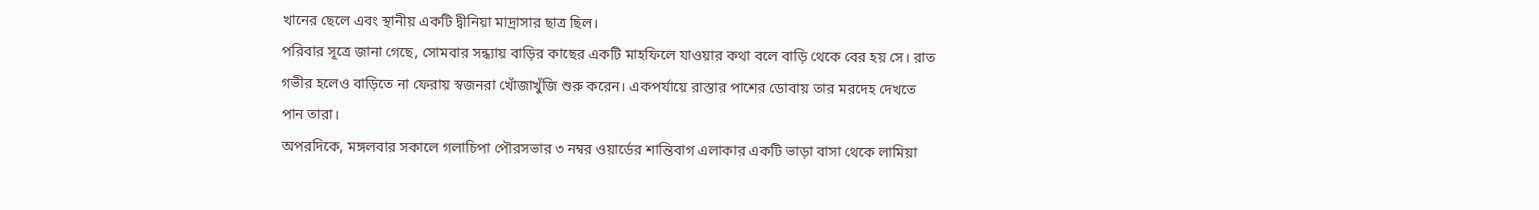খানের ছেলে এবং স্থানীয় একটি দ্বীনিয়া মাদ্রাসার ছাত্র ছিল।
পরিবার সূত্রে জানা গেছে, সোমবার সন্ধ্যায় বাড়ির কাছের একটি মাহফিলে যাওয়ার কথা বলে বাড়ি থেকে বের হয় সে। রাত গভীর হলেও বাড়িতে না ফেরায় স্বজনরা খোঁজাখুঁজি শুরু করেন। একপর্যায়ে রাস্তার পাশের ডোবায় তার মরদেহ দেখতে পান তারা।
অপরদিকে, মঙ্গলবার সকালে গলাচিপা পৌরসভার ৩ নম্বর ওয়ার্ডের শান্তিবাগ এলাকার একটি ভাড়া বাসা থেকে লামিয়া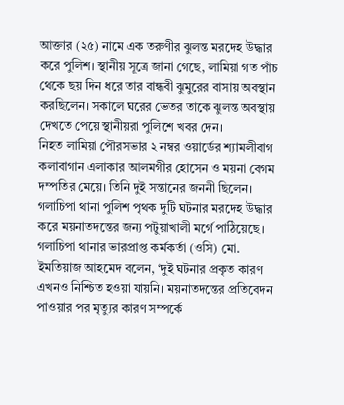আক্তার (২৫) নামে এক তরুণীর ঝুলন্ত মরদেহ উদ্ধার করে পুলিশ। স্থানীয় সূত্রে জানা গেছে, লামিয়া গত পাঁচ থেকে ছয় দিন ধরে তার বান্ধবী ঝুমুরের বাসায় অবস্থান করছিলেন। সকালে ঘরের ভেতর তাকে ঝুলন্ত অবস্থায় দেখতে পেয়ে স্থানীয়রা পুলিশে খবর দেন।
নিহত লামিয়া পৌরসভার ২ নম্বর ওয়ার্ডের শ্যামলীবাগ কলাবাগান এলাকার আলমগীর হোসেন ও ময়না বেগম দম্পতির মেয়ে। তিনি দুই সন্তানের জননী ছিলেন।
গলাচিপা থানা পুলিশ পৃথক দুটি ঘটনার মরদেহ উদ্ধার করে ময়নাতদন্তের জন্য পটুয়াখালী মর্গে পাঠিয়েছে।
গলাচিপা থানার ভারপ্রাপ্ত কর্মকর্তা (ওসি) মো. ইমতিয়াজ আহমেদ বলেন, ‘দুই ঘটনার প্রকৃত কারণ এখনও নিশ্চিত হওয়া যায়নি। ময়নাতদন্তের প্রতিবেদন পাওয়ার পর মৃত্যুর কারণ সম্পর্কে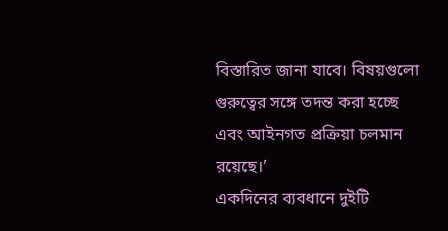বিস্তারিত জানা যাবে। বিষয়গুলো গুরুত্বের সঙ্গে তদন্ত করা হচ্ছে এবং আইনগত প্রক্রিয়া চলমান রয়েছে।’
একদিনের ব্যবধানে দুইটি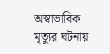অস্বাভাবিক মৃত্যুর ঘটনায়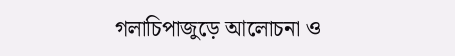গলাচিপাজুড়ে আলোচনা ও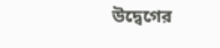উদ্বেগের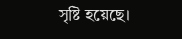সৃষ্টি হয়েছে।